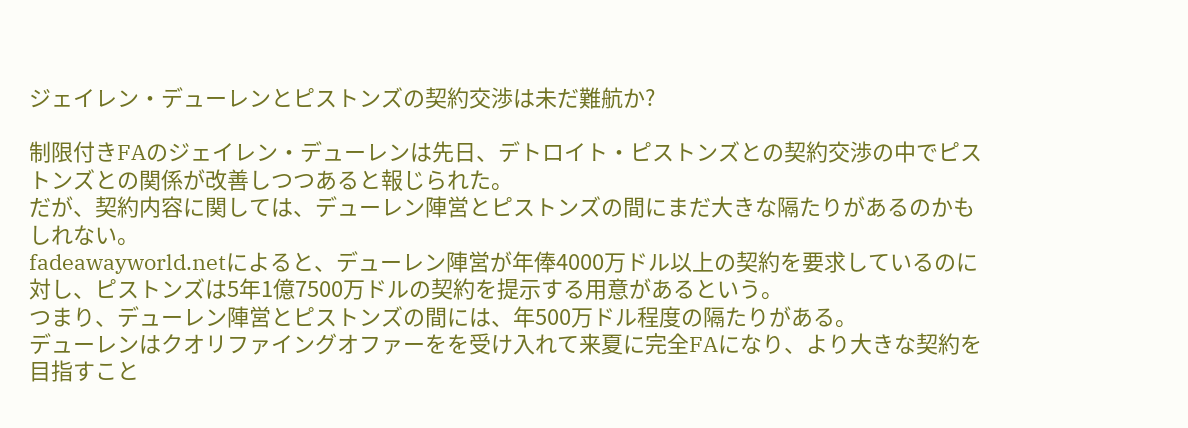ジェイレン・デューレンとピストンズの契約交渉は未だ難航か?

制限付きFAのジェイレン・デューレンは先日、デトロイト・ピストンズとの契約交渉の中でピストンズとの関係が改善しつつあると報じられた。
だが、契約内容に関しては、デューレン陣営とピストンズの間にまだ大きな隔たりがあるのかもしれない。
fadeawayworld.netによると、デューレン陣営が年俸4000万ドル以上の契約を要求しているのに対し、ピストンズは5年1億7500万ドルの契約を提示する用意があるという。
つまり、デューレン陣営とピストンズの間には、年500万ドル程度の隔たりがある。
デューレンはクオリファイングオファーをを受け入れて来夏に完全FAになり、より大きな契約を目指すこと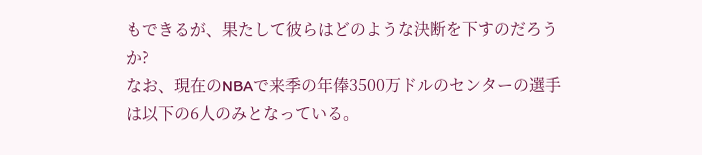もできるが、果たして彼らはどのような決断を下すのだろうか?
なお、現在のNBAで来季の年俸3500万ドルのセンターの選手は以下の6人のみとなっている。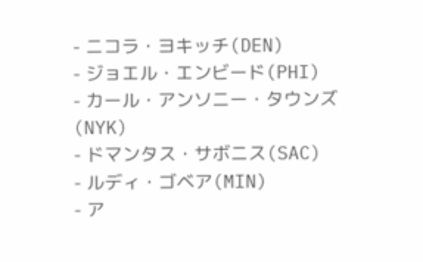- ニコラ・ヨキッチ(DEN)
- ジョエル・エンビード(PHI)
- カール・アンソニー・タウンズ(NYK)
- ドマンタス・サボニス(SAC)
- ルディ・ゴベア(MIN)
- ア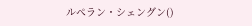ルペラン・シェングン()